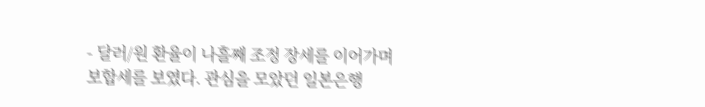- 달러/원 환율이 나흘째 조정 장세를 이어가며 보합세를 보였다. 관심을 모았던 일본은행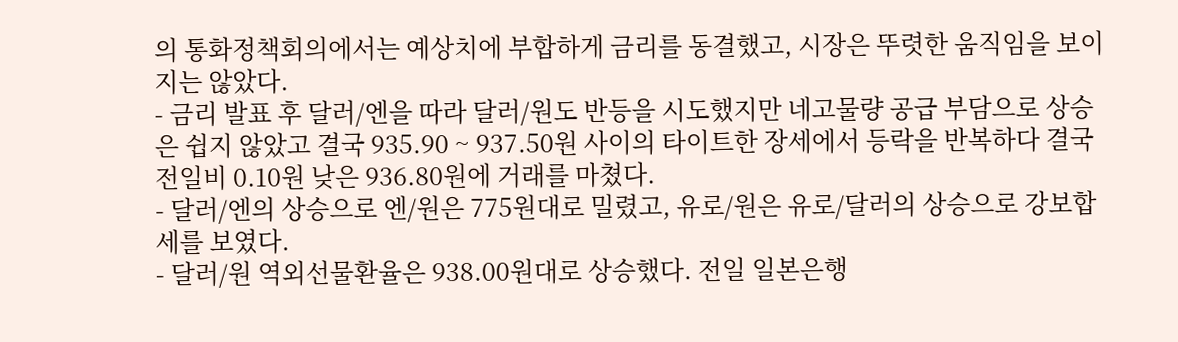의 통화정책회의에서는 예상치에 부합하게 금리를 동결했고, 시장은 뚜렷한 움직임을 보이지는 않았다.
- 금리 발표 후 달러/엔을 따라 달러/원도 반등을 시도했지만 네고물량 공급 부담으로 상승은 쉽지 않았고 결국 935.90 ~ 937.50원 사이의 타이트한 장세에서 등락을 반복하다 결국 전일비 0.10원 낮은 936.80원에 거래를 마쳤다.
- 달러/엔의 상승으로 엔/원은 775원대로 밀렸고, 유로/원은 유로/달러의 상승으로 강보합세를 보였다.
- 달러/원 역외선물환율은 938.00원대로 상승했다. 전일 일본은행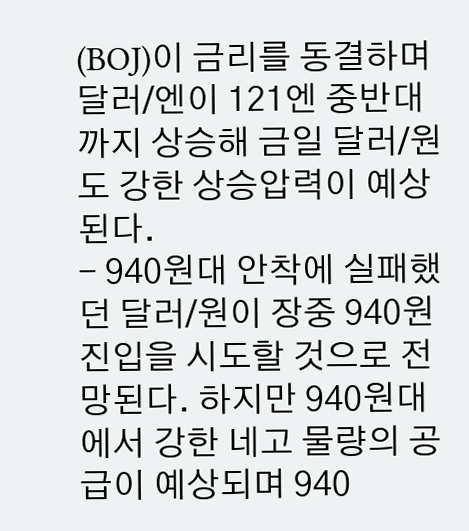(BOJ)이 금리를 동결하며 달러/엔이 121엔 중반대까지 상승해 금일 달러/원도 강한 상승압력이 예상된다.
- 940원대 안착에 실패했던 달러/원이 장중 940원 진입을 시도할 것으로 전망된다. 하지만 940원대에서 강한 네고 물량의 공급이 예상되며 940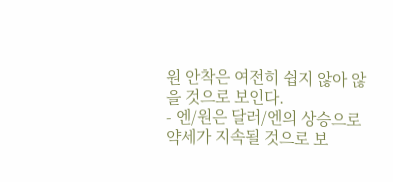원 안착은 여전히 쉽지 않아 않을 것으로 보인다.
- 엔/원은 달러/엔의 상승으로 약세가 지속될 것으로 보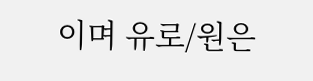이며 유로/원은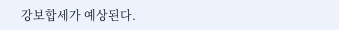강보합세가 예상된다.